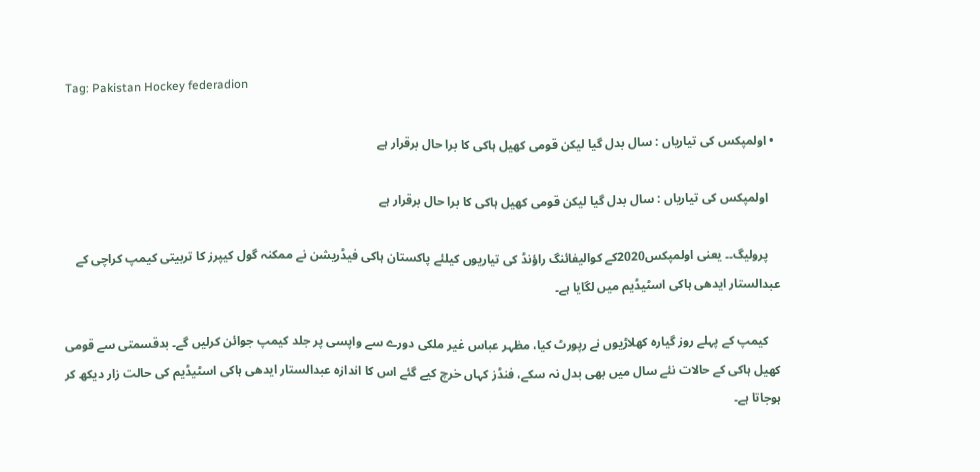Tag: Pakistan Hockey federadion

  • اولمپکس کی تیاریاں : سال بدل گیا لیکن قومی کھیل ہاکی کا برا حال برقرار ہے

    اولمپکس کی تیاریاں : سال بدل گیا لیکن قومی کھیل ہاکی کا برا حال برقرار ہے

    پرولیگ۔۔ یعنی اولمپکس2020کے کوالیفائنگ راؤنڈ کی تیاریوں کیلئے پاکستان ہاکی فیڈریشن نے ممکنہ گول کیپرز کا تربیتی کیمپ کراچی کے عبدالستار ایدھی ہاکی اسٹیڈیم میں لگایا ہے۔

    کیمپ کے پہلے روز گیارہ کھلاڑیوں نے رپورٹ کیا، مظہر عباس غیر ملکی دورے سے واپسی پر جلد کیمپ جوائن کرلیں گے۔ بدقسمتی سے قومی کھیل ہاکی کے حالات نئے سال میں بھی بدل نہ سکے، فنڈز کہاں خرچ کیے گئے اس کا اندازہ عبدالستار ایدھی ہاکی اسٹیڈیم کی حالت زار دیکھ کر ہوجاتا ہے۔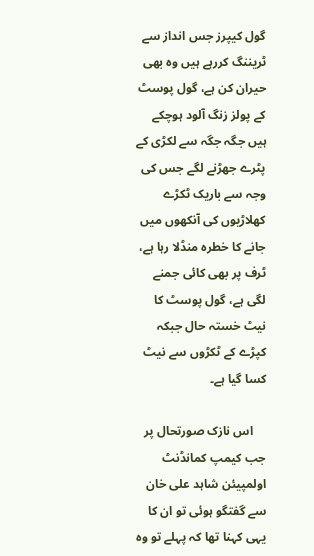گول کیپرز جس انداز سے ٹریننگ کررہے ہیں وہ بھی حیران کن ہے، گول پوسٹ کے پولز زنگ آلود ہوچکے ہیں جگہ جگہ سے لکڑی کے پٹرے جھڑنے لگے جس کی وجہ سے باریک ٹکڑے کھلاڑیوں کی آنکھوں میں جانے کا خطرہ منڈلا رہا ہے، ٹرف پر بھی کائی جمنے لگی ہے، گول پوسٹ کا نیٹ خستہ حال جبکہ کپڑے کے ٹکڑوں سے نیٹ کسا گیا ہے۔

    اس نازک صورتحال پر جب کیمپ کمانڈنٹ اولمپیئن شاہد علی خان سے گفتگو ہوئی تو ان کا یہی کہنا تھا کہ پہلے تو وہ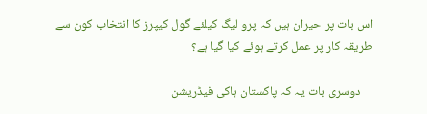اس بات پر حیران ہیں کہ پرو لیگ کیلئے گول کیپرز کا انتخاب کون سے طریقہ کار پر عمل کرتے ہوئے کیا گیا ہے؟

    دوسری بات یہ کہ پاکستان ہاکی فیڈریشن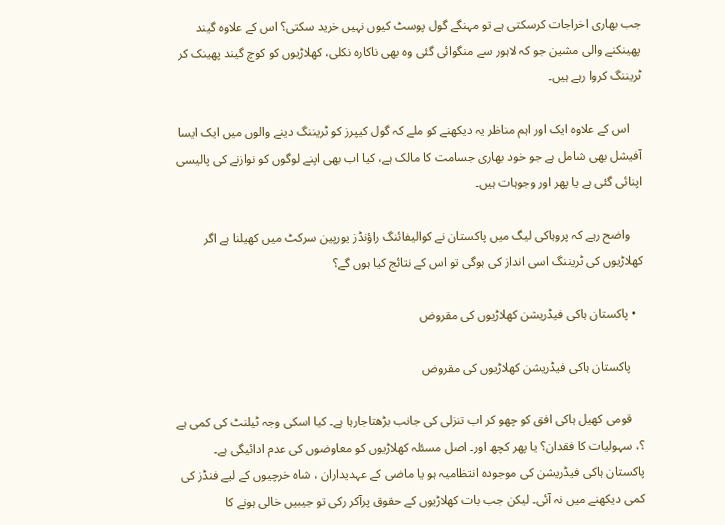جب بھاری اخراجات کرسکتی ہے تو مہنگے گول پوسٹ کیوں نہیں خرید سکتی؟ اس کے علاوہ گیند پھینکنے والی مشین جو کہ لاہور سے منگوائی گئی وہ بھی ناکارہ نکلی، کھلاڑیوں کو کوچ گیند پھینک کر ٹریننگ کروا رہے ہیں۔

    اس کے علاوہ ایک اور اہم مناظر یہ دیکھنے کو ملے کہ گول کیپرز کو ٹریننگ دینے والوں میں ایک ایسا آفیشل بھی شامل ہے جو خود بھاری جسامت کا مالک ہے، کیا اب بھی اپنے لوگوں کو نوازنے کی پالیسی اپنائی گئی ہے یا پھر اور وجوہات ہیں۔

    واضح رہے کہ پروہاکی لیگ میں پاکستان نے کوالیفائنگ راؤنڈز یورپین سرکٹ میں کھیلنا ہے اگر کھلاڑیوں کی ٹریننگ اسی انداز کی ہوگی تو اس کے نتائج کیا ہوں گے؟

  • پاکستان ہاکی فیڈریشن کھلاڑیوں کی مقروض

    پاکستان ہاکی فیڈریشن کھلاڑیوں کی مقروض

    قومی کھیل ہاکی افق کو چھو کر اب تنزلی کی جانب بڑھتاجارہا ہے۔ کیا اسکی وجہ ٹیلنٹ کی کمی ہے ؟، سہولیات کا فقدان؟ یا پھر کچھ اور۔ اصل مسئلہ کھلاڑیوں کو معاوضوں کی عدم ادائیگی ہے۔ پاکستان ہاکی فیڈریشن کی موجودہ انتظامیہ ہو یا ماضی کے عہدیداران ، شاہ خرچیوں کے لیے فنڈز کی کمی دیکھنے میں نہ آئی۔ لیکن جب بات کھلاڑیوں کے حقوق پرآکر رکی تو جیبیں خالی ہونے کا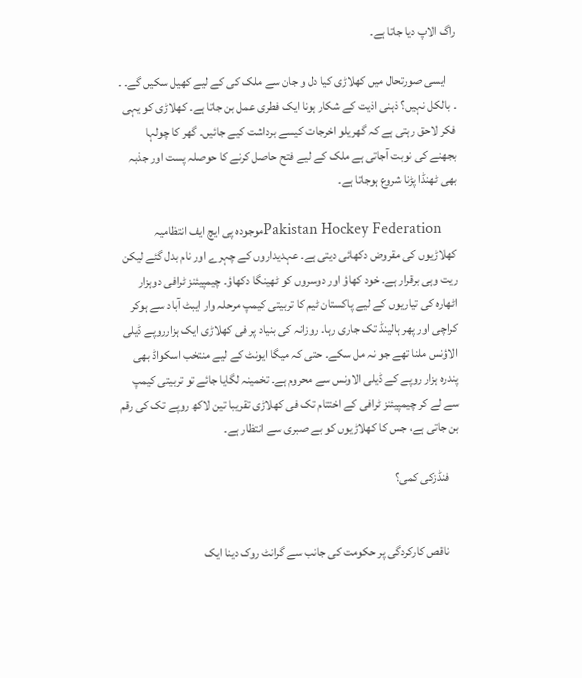راگ الاپ دیا جاتا ہے۔

    ایسی صورتحال میں کھلاڑی کیا دل و جان سے ملک کی کے لیے کھیل سکیں گے۔ ۔ ۔ بالکل نہیں؟ ذہنی اذیت کے شکار ہونا ایک فطری عمل بن جاتا ہے۔ کھلاڑی کو یہی فکر لاحق رہتی ہے کہ گھریلو اخرجات کیسے برداشت کیے جائیں۔ گھر کا چولہا بجھنے کی نوبت آجاتی ہے ملک کے لیے فتح حاصل کرنے کا حوصلہ پست اور جذبہ بھی ٹھنڈا پڑنا شروع ہوجاتا ہے۔

    Pakistan Hockey Federationموجودہ پی ایچ ایف انتظامیہ کھلاڑیوں کی مقروض دکھائی دیتی ہے۔ عہدیداروں کے چہرے اور نام بدل گئے لیکن ریت وہی برقرار ہے۔ خود کھاؤ اور دوسروں کو ٹھینگا دکھاؤ۔ چیمپیئنز ٹرافی دوہزار اٹھارہ کی تیاریوں کے لیے پاکستان ٹیم کا تربیتی کیمپ مرحلہ وار ایبٹ آباد سے ہوکر کراچی اور پھر ہالینڈ تک جاری رہا۔ روزانہ کی بنیاد پر فی کھلاڑی ایک ہزارروپے ڈیلی الاؤنس ملنا تھے جو نہ مل سکے۔ حتی کہ میگا ایونٹ کے لیے منتخب اسکواڈ بھی پندرہ ہزار روپے کے ڈیلی الاونس سے محروم ہے۔ تخمینہ لگایا جائے تو تربیتی کیمپ سے لے کر چیمپیئنز ٹرافی کے اختتام تک فی کھلاڑی تقریبا تین لاکھ روپے تک کی رقم بن جاتی ہے، جس کا کھلاڑیوں کو بے صبری سے انتظار ہے۔

    فنڈزکی کمی؟


    ناقص کارکردگی پر حکومت کی جانب سے گرانٹ روک دینا ایک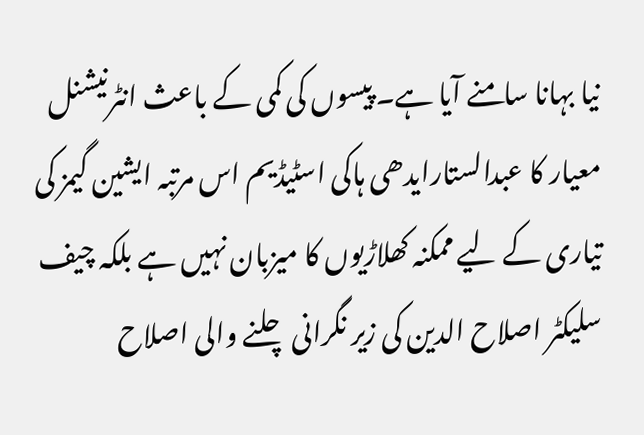نیا بہانا سامنے آیا ہے۔ پیسوں کی کمی کے باعث انٹرنیشنل معیار کا عبدالستارایدھی ہاکی اسٹیڈیم اس مرتبہ ایشین گیمز کی تیاری کے لیے ممکنہ کھلاڑیوں کا میزبان نہیں ہے بلکہ چیف سلیکٹر اصلاح الدین کی زیر نگرانی چلنے والی اصلاح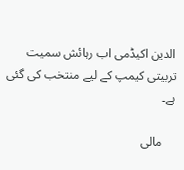الدین اکیڈمی اب رہائش سمیت تربیتی کیمپ کے لیے منتخب کی گئی ہے۔

    مالی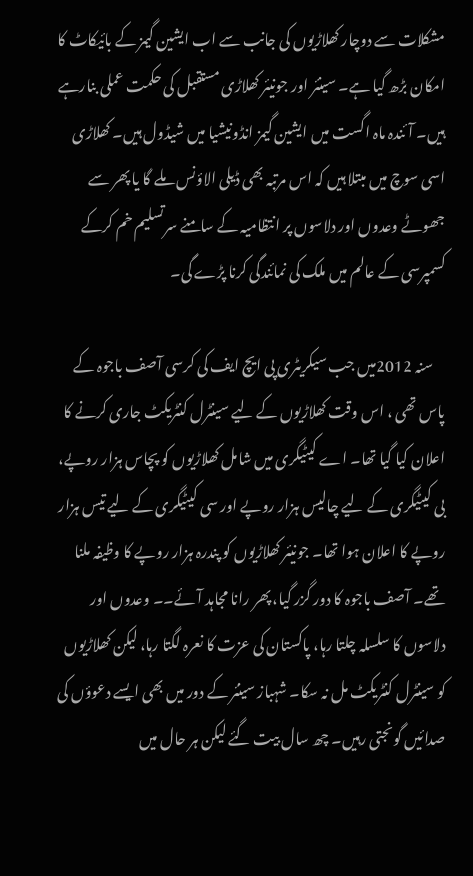مشکلات سے دوچار کھلاڑیوں کی جانب سے اب ایشین گیمز کے بائیکاٹ کا امکان بڑھ گیا ہے۔ سینئر اور جونیئر کھلاڑی مستقبل کی حکمت عملی بنارہے ہیں۔ آئندہ ماہ اگست میں ایشین گیمز انڈونیشیا میں شیڈول ہیں۔ کھلاڑی اسی سوچ میں مبتلا ہیں کہ اس مرتبہ بھی ڈیلی الاؤنس ملے گا یا پھر سے جھوٹے وعدوں اور دلاسوں پر انتظامیہ کے سامنے سرتسلیم خم کرکے کسمپرسی کے عالم میں ملک کی نمائندگی کرنا پڑے گی۔

    سنہ 2012میں جب سیکریٹری پی ایچ ایف کی کرسی آصف باجوہ کے پاس تھی ، اس وقت کھلاڑیوں کے لیے سینٹرل کنٹریکٹ جاری کرنے کا اعلان کیا گیا تھا۔ اے کیٹیگری میں شامل کھلاڑیوں کو پچاس ہزار روپے، بی کیٹیگری کے لیے چالیس ہزار روپے اور سی کیٹیگری کے لیے تیس ہزار روپے کا اعلان ہوا تھا۔ جونیئر کھلاڑیوں کو پندرہ ہزار روپے کا وظیفہ ملنا تھے۔ آصف باجوہ کا دور گزر گیا، پھر رانا مجاہد آئے۔۔ وعدوں اور دلاسوں کا سلسلہ چلتا رہا، پاکستان کی عزت کا نعرہ لگتا رہا، لیکن کھلاڑیوں کو سینٹرل کنٹریکٹ مل نہ سکا۔ شہباز سینئر کے دور میں بھی ایسے دعوؤں کی صدائیں گونجتی رہیں۔ چھ سال بیت گئے لیکن ہر حال میں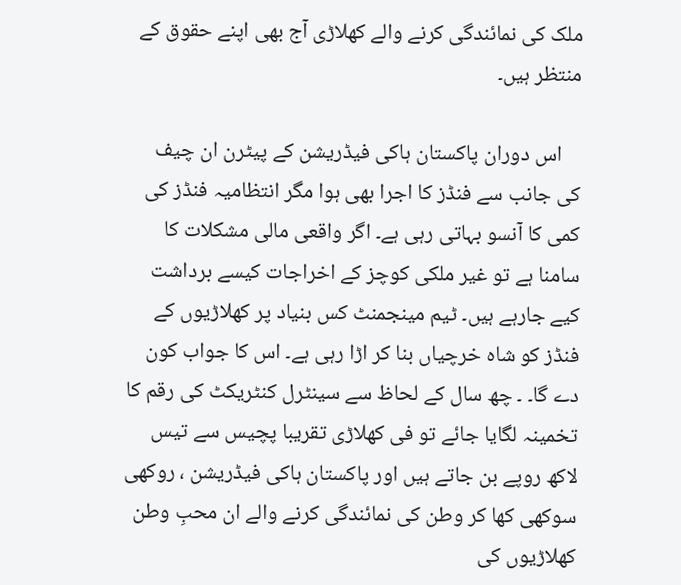ملک کی نمائندگی کرنے والے کھلاڑی آج بھی اپنے حقوق کے منتظر ہیں۔

    اس دوران پاکستان ہاکی فیڈریشن کے پیٹرن ان چیف کی جانب سے فنڈز کا اجرا بھی ہوا مگر انتظامیہ فنڈز کی کمی کا آنسو بہاتی رہی ہے۔ اگر واقعی مالی مشکلات کا سامنا ہے تو غیر ملکی کوچز کے اخراجات کیسے برداشت کیے جارہے ہیں۔ ٹیم مینجمنٹ کس بنیاد پر کھلاڑیوں کے فنڈز کو شاہ خرچیاں بنا کر اڑا رہی ہے۔ اس کا جواب کون دے گا۔ ۔ چھ سال کے لحاظ سے سینٹرل کنٹریکٹ کی رقم کا تخمینہ لگایا جائے تو فی کھلاڑی تقریبا پچیس سے تیس لاکھ روپے بن جاتے ہیں اور پاکستان ہاکی فیڈریشن ، روکھی سوکھی کھا کر وطن کی نمائندگی کرنے والے ان محبِ وطن کھلاڑیوں کی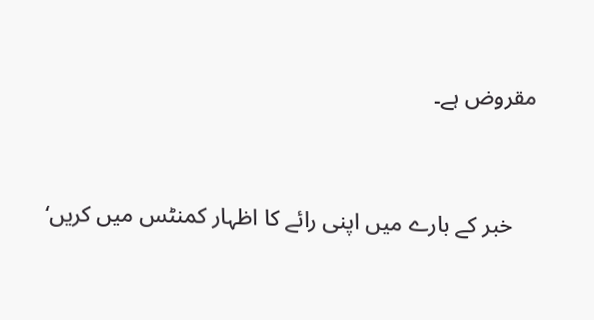مقروض ہے۔


    خبر کے بارے میں اپنی رائے کا اظہار کمنٹس میں کریں‘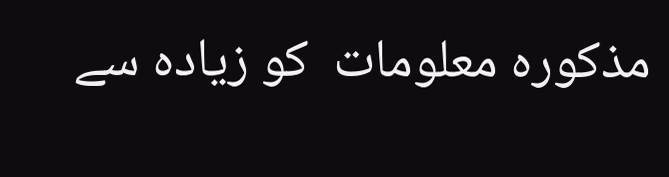مذکورہ معلومات  کو زیادہ سے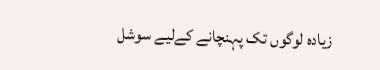زیادہ لوگوں تک پہنچانے کےلیے سوشل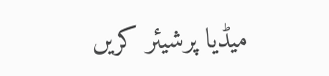میڈیا پرشیئر کریں